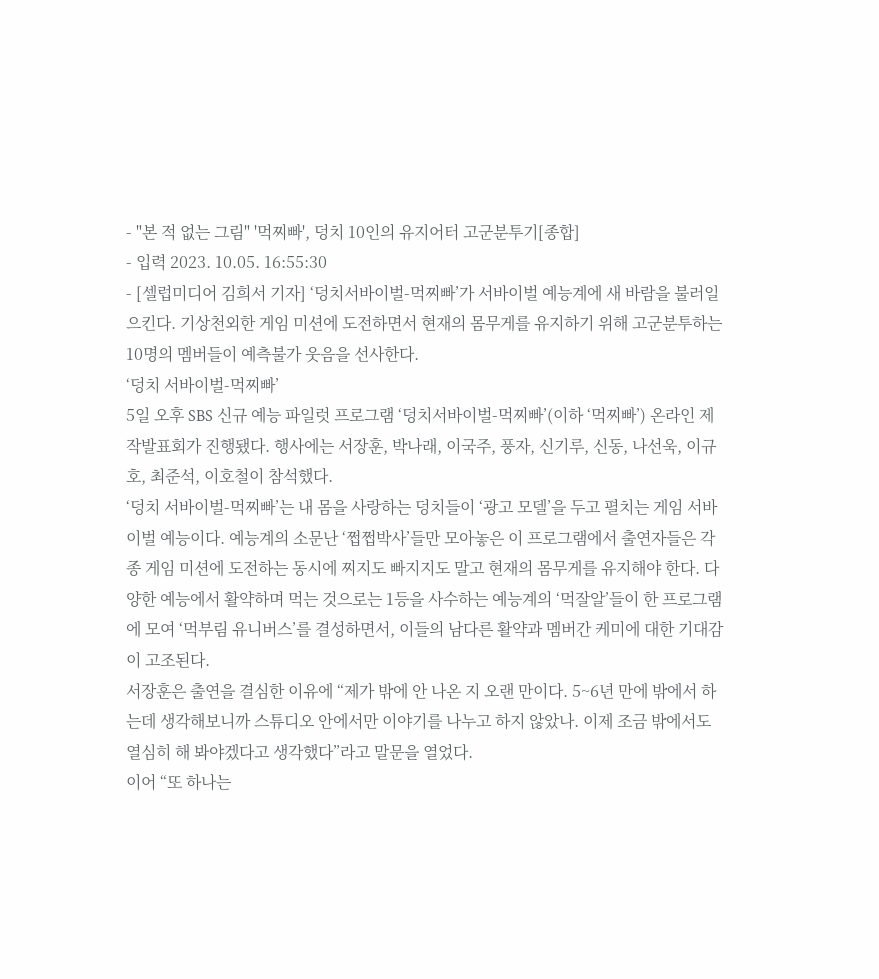- "본 적 없는 그림" '먹찌빠', 덩치 10인의 유지어터 고군분투기[종합]
- 입력 2023. 10.05. 16:55:30
- [셀럽미디어 김희서 기자] ‘덩치서바이벌-먹찌빠’가 서바이벌 예능계에 새 바람을 불러일으킨다. 기상천외한 게임 미션에 도전하면서 현재의 몸무게를 유지하기 위해 고군분투하는 10명의 멤버들이 예측불가 웃음을 선사한다.
‘덩치 서바이벌-먹찌빠’
5일 오후 SBS 신규 예능 파일럿 프로그램 ‘덩치서바이벌-먹찌빠’(이하 ‘먹찌빠’) 온라인 제작발표회가 진행됐다. 행사에는 서장훈, 박나래, 이국주, 풍자, 신기루, 신동, 나선욱, 이규호, 최준석, 이호철이 참석했다.
‘덩치 서바이벌-먹찌빠’는 내 몸을 사랑하는 덩치들이 ‘광고 모델’을 두고 펼치는 게임 서바이벌 예능이다. 예능계의 소문난 ‘쩝쩝박사’들만 모아놓은 이 프로그램에서 출연자들은 각종 게임 미션에 도전하는 동시에 찌지도 빠지지도 말고 현재의 몸무게를 유지해야 한다. 다양한 예능에서 활약하며 먹는 것으로는 1등을 사수하는 예능계의 ‘먹잘알’들이 한 프로그램에 모여 ‘먹부림 유니버스’를 결성하면서, 이들의 남다른 활약과 멤버간 케미에 대한 기대감이 고조된다.
서장훈은 출연을 결심한 이유에 “제가 밖에 안 나온 지 오랜 만이다. 5~6년 만에 밖에서 하는데 생각해보니까 스튜디오 안에서만 이야기를 나누고 하지 않았나. 이제 조금 밖에서도 열심히 해 봐야겠다고 생각했다”라고 말문을 열었다.
이어 “또 하나는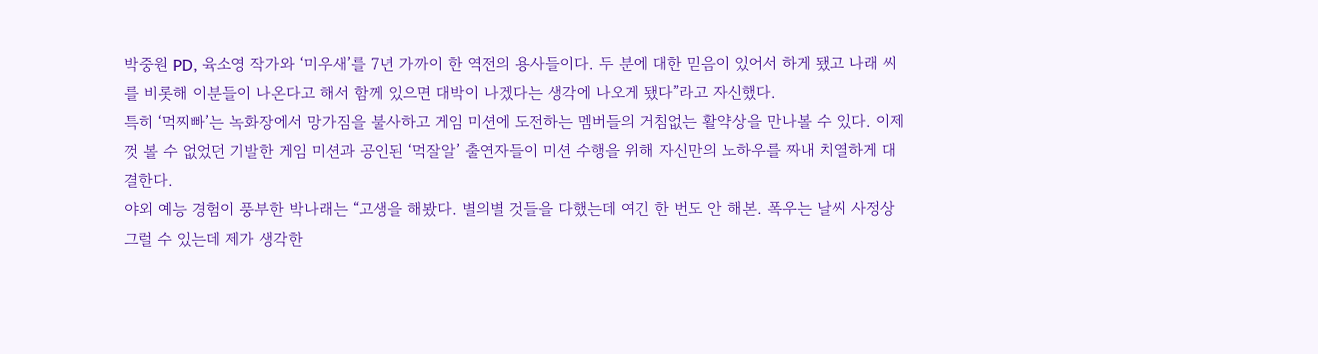박중원 PD, 육소영 작가와 ‘미우새’를 7년 가까이 한 역전의 용사들이다. 두 분에 대한 믿음이 있어서 하게 됐고 나래 씨를 비롯해 이분들이 나온다고 해서 함께 있으면 대박이 나겠다는 생각에 나오게 됐다”라고 자신했다.
특히 ‘먹찌빠’는 녹화장에서 망가짐을 불사하고 게임 미션에 도전하는 멤버들의 거침없는 활약상을 만나볼 수 있다. 이제껏 볼 수 없었던 기발한 게임 미션과 공인된 ‘먹잘알’ 출연자들이 미션 수행을 위해 자신만의 노하우를 짜내 치열하게 대결한다.
야외 예능 경험이 풍부한 박나래는 “고생을 해봤다. 별의별 것들을 다했는데 여긴 한 번도 안 해본. 폭우는 날씨 사정상 그럴 수 있는데 제가 생각한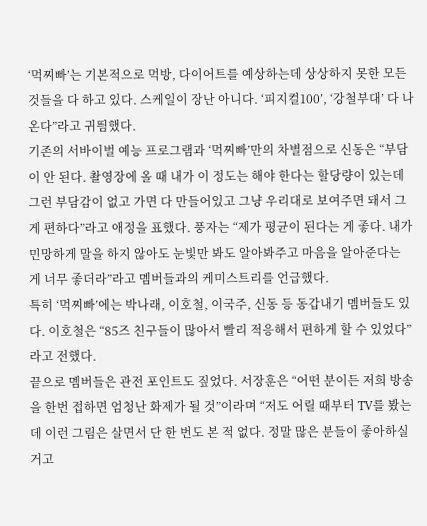‘먹찌빠’는 기본적으로 먹방, 다이어트를 예상하는데 상상하지 못한 모든 것들을 다 하고 있다. 스케일이 장난 아니다. ‘피지컬100’, ‘강철부대’ 다 나온다”라고 귀띔했다.
기존의 서바이벌 예능 프로그램과 ‘먹찌빠’만의 차별점으로 신동은 “부담이 안 된다. 촬영장에 올 때 내가 이 정도는 해야 한다는 할당량이 있는데 그런 부담감이 없고 가면 다 만들어있고 그냥 우리대로 보여주면 돼서 그게 편하다”라고 애정을 표했다. 풍자는 “제가 평균이 된다는 게 좋다. 내가 민망하게 말을 하지 않아도 눈빛만 봐도 알아봐주고 마음을 알아준다는 게 너무 좋더라”라고 멤버들과의 케미스트리를 언급했다.
특히 ‘먹찌빠’에는 박나래, 이호철, 이국주, 신동 등 동갑내기 멤버들도 있다. 이호철은 “85즈 친구들이 많아서 빨리 적응해서 편하게 할 수 있었다”라고 전했다.
끝으로 멤버들은 관전 포인트도 짚었다. 서장훈은 “어떤 분이든 저희 방송을 한번 접하면 엄청난 화제가 될 것”이라며 “저도 어릴 때부터 TV를 봤는데 이런 그림은 살면서 단 한 번도 본 적 없다. 정말 많은 분들이 좋아하실 거고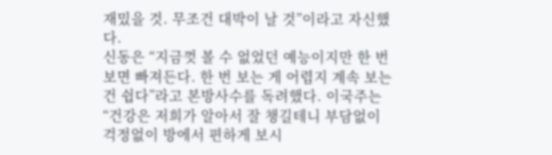재밌을 것. 무조건 대박이 날 것”이라고 자신했다.
신동은 “지금껏 볼 수 없었던 예능이지만 한 번 보면 빠져든다. 한 번 보는 게 어렵지 계속 보는 건 쉽다”라고 본방사수를 독려했다. 이국주는 “건강은 저희가 알아서 잘 챙길테니 부담없이 걱정없이 방에서 편하게 보시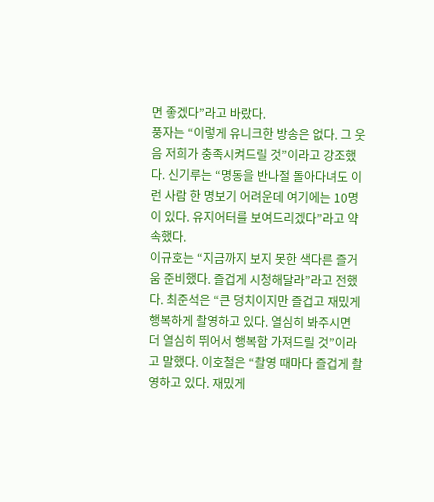면 좋겠다”라고 바랐다.
풍자는 “이렇게 유니크한 방송은 없다. 그 웃음 저희가 충족시켜드릴 것”이라고 강조했다. 신기루는 “명동을 반나절 돌아다녀도 이런 사람 한 명보기 어려운데 여기에는 10명이 있다. 유지어터를 보여드리겠다”라고 약속했다.
이규호는 “지금까지 보지 못한 색다른 즐거움 준비했다. 즐겁게 시청해달라”라고 전했다. 최준석은 “큰 덩치이지만 즐겁고 재밌게 행복하게 촬영하고 있다. 열심히 봐주시면 더 열심히 뛰어서 행복함 가져드릴 것”이라고 말했다. 이호철은 “촬영 때마다 즐겁게 촬영하고 있다. 재밌게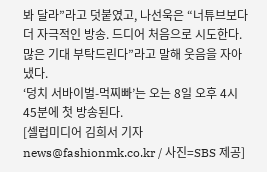봐 달라”라고 덧붙였고, 나선욱은 “너튜브보다 더 자극적인 방송. 드디어 처음으로 시도한다. 많은 기대 부탁드린다”라고 말해 웃음을 자아냈다.
‘덩치 서바이벌-먹찌빠’는 오는 8일 오후 4시 45분에 첫 방송된다.
[셀럽미디어 김희서 기자 news@fashionmk.co.kr / 사진=SBS 제공]